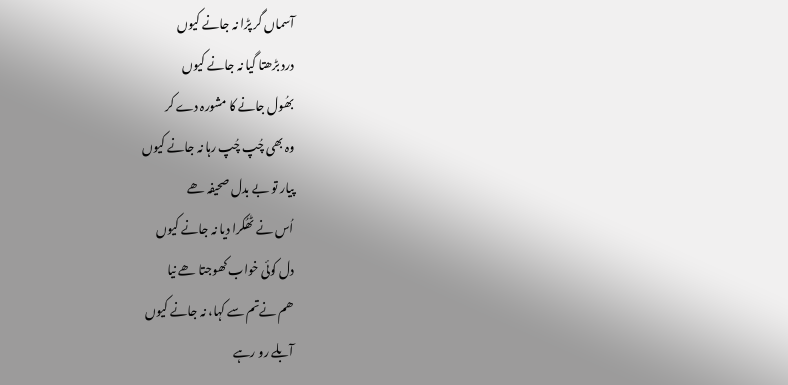آسماں گر پڑا نہ جانے کیوں
درد بڑھتا گیا نہ جانے کیوں
بھُول جانے کا مشورہ دے کر
وہ بھی چُپ چُپ رہا نہ جانے کیوں
پیار تو بے بدل صحیفہ ھے
اُس نے ٹھُکرا دیا نہ جانے کیوں
دل کوئی خواب کھوجتا ھے نیا
ھم نےتم سے کہا، نہ جانے کیوں
آبلے رو رہے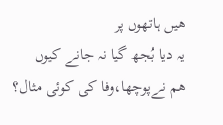ھیں ہاتھوں پر
یہ دیا بُجھ گیا نہ جانے کیوں
ھم نےپوچھا،وفا کی کوئی مثال؟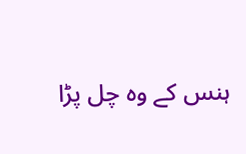ہنس کے وہ چل پڑا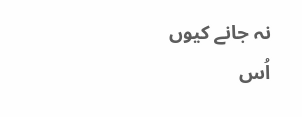نہ جانے کیوں
اُس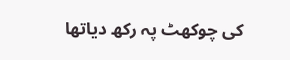کی چوکھٹ پہ رکھ دیاتھا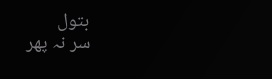بتول
سر نہ پھر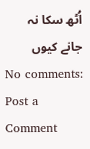اُٹھ سکا نہ جانے کیوں
No comments:
Post a Comment